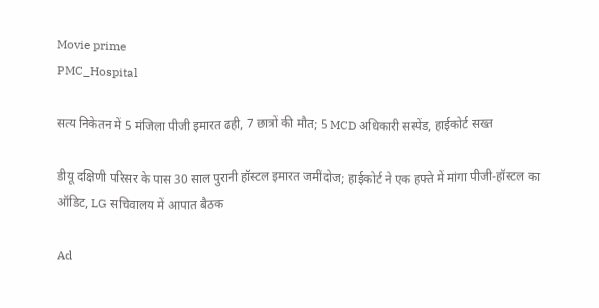Movie prime
PMC_Hospital

सत्य निकेतन में 5 मंजिला पीजी इमारत ढही, 7 छात्रों की मौत; 5 MCD अधिकारी सस्पेंड, हाईकोर्ट सख्त

डीयू दक्षिणी परिसर के पास 30 साल पुरानी हॉस्टल इमारत जमींदोज; हाईकोर्ट ने एक हफ्ते में मांगा पीजी-हॉस्टल का ऑडिट, LG सचिवालय में आपात बैठक

Ad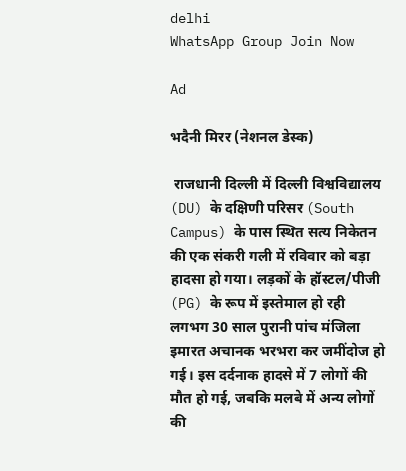delhi
WhatsApp Group Join Now

Ad

भदैनी मिरर (नेशनल डेस्क)

 राजधानी दिल्ली में दिल्ली विश्वविद्यालय (DU) के दक्षिणी परिसर (South Campus) के पास स्थित सत्य निकेतन की एक संकरी गली में रविवार को बड़ा हादसा हो गया। लड़कों के हॉस्टल/पीजी (PG) के रूप में इस्तेमाल हो रही लगभग 30 साल पुरानी पांच मंजिला इमारत अचानक भरभरा कर जमींदोज हो गई। इस दर्दनाक हादसे में 7 लोगों की मौत हो गई, जबकि मलबे में अन्य लोगों की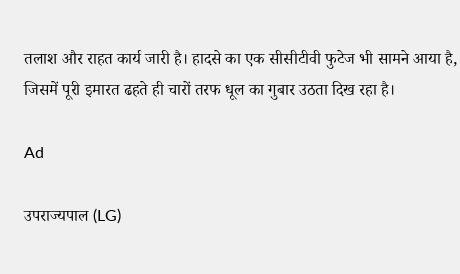तलाश और राहत कार्य जारी है। हादसे का एक सीसीटीवी फुटेज भी सामने आया है, जिसमें पूरी इमारत ढहते ही चारों तरफ धूल का गुबार उठता दिख रहा है।

Ad

उपराज्यपाल (LG)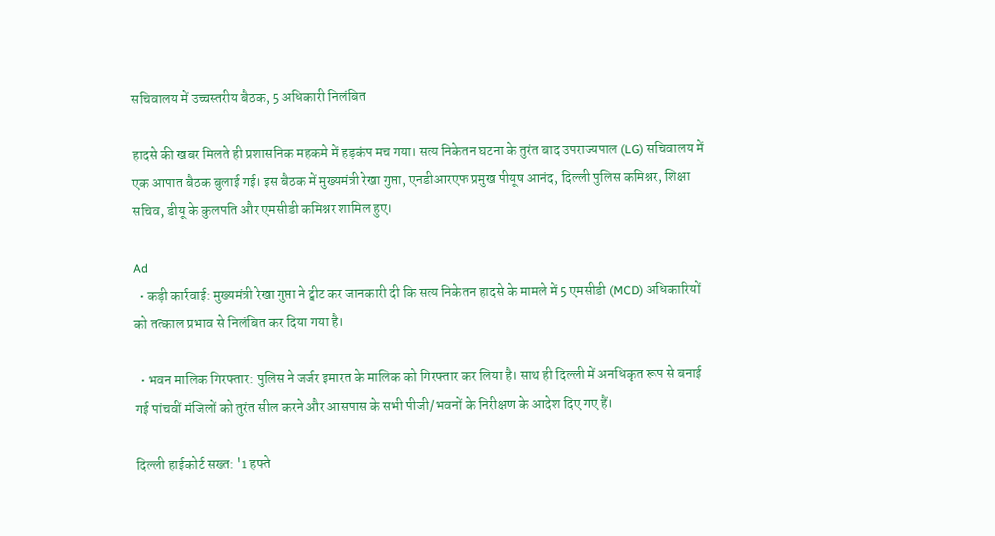सचिवालय में उच्चस्तरीय बैठक, 5 अधिकारी निलंबित

हादसे की खबर मिलते ही प्रशासनिक महकमे में हड़कंप मच गया। सत्य निकेतन घटना के तुरंत बाद उपराज्यपाल (LG) सचिवालय में एक आपात बैठक बुलाई गई। इस बैठक में मुख्यमंत्री रेखा गुप्ता, एनडीआरएफ प्रमुख पीयूष आनंद, दिल्ली पुलिस कमिश्नर, शिक्षा सचिव, डीयू के कुलपति और एमसीडी कमिश्नर शामिल हुए।

Ad
  • कड़ी कार्रवाई: मुख्यमंत्री रेखा गुप्ता ने ट्वीट कर जानकारी दी कि सत्य निकेतन हादसे के मामले में 5 एमसीडी (MCD) अधिकारियों को तत्काल प्रभाव से निलंबित कर दिया गया है।

  • भवन मालिक गिरफ्तार: पुलिस ने जर्जर इमारत के मालिक को गिरफ्तार कर लिया है। साथ ही दिल्ली में अनधिकृत रूप से बनाई गई पांचवीं मंजिलों को तुरंत सील करने और आसपास के सभी पीजी/भवनों के निरीक्षण के आदेश दिए गए हैं।

दिल्ली हाईकोर्ट सख्त: '1 हफ्ते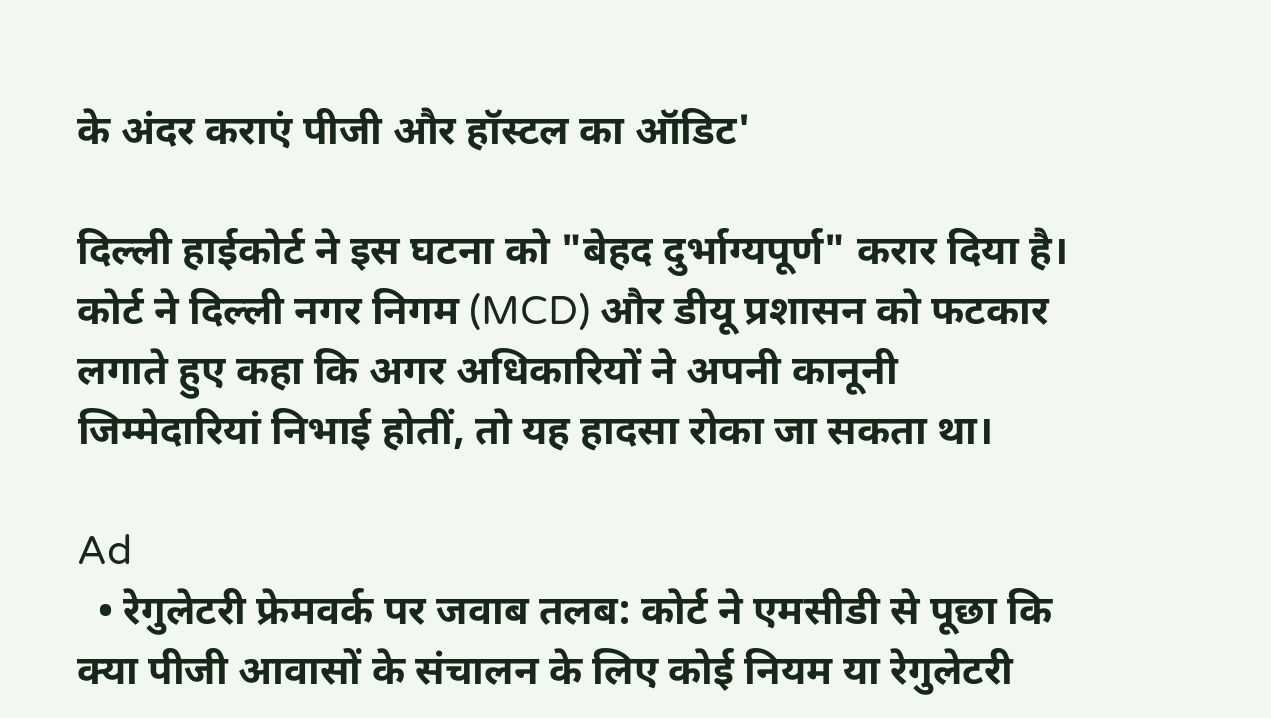के अंदर कराएं पीजी और हॉस्टल का ऑडिट'

दिल्ली हाईकोर्ट ने इस घटना को "बेहद दुर्भाग्यपूर्ण" करार दिया है। कोर्ट ने दिल्ली नगर निगम (MCD) और डीयू प्रशासन को फटकार लगाते हुए कहा कि अगर अधिकारियों ने अपनी कानूनी जिम्मेदारियां निभाई होतीं, तो यह हादसा रोका जा सकता था।

Ad
  • रेगुलेटरी फ्रेमवर्क पर जवाब तलब: कोर्ट ने एमसीडी से पूछा कि क्या पीजी आवासों के संचालन के लिए कोई नियम या रेगुलेटरी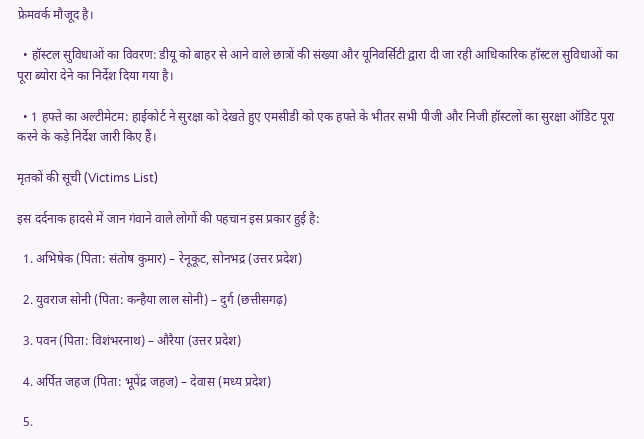फ्रेमवर्क मौजूद है।

  • हॉस्टल सुविधाओं का विवरण: डीयू को बाहर से आने वाले छात्रों की संख्या और यूनिवर्सिटी द्वारा दी जा रही आधिकारिक हॉस्टल सुविधाओं का पूरा ब्योरा देने का निर्देश दिया गया है।

  • 1 हफ्ते का अल्टीमेटम: हाईकोर्ट ने सुरक्षा को देखते हुए एमसीडी को एक हफ्ते के भीतर सभी पीजी और निजी हॉस्टलों का सुरक्षा ऑडिट पूरा करने के कड़े निर्देश जारी किए हैं।

मृतकों की सूची (Victims List)

इस दर्दनाक हादसे में जान गंवाने वाले लोगों की पहचान इस प्रकार हुई है:

  1. अभिषेक (पिता: संतोष कुमार) – रेनूकूट, सोनभद्र (उत्तर प्रदेश)

  2. युवराज सोनी (पिता: कन्हैया लाल सोनी) – दुर्ग (छत्तीसगढ़)

  3. पवन (पिता: विशंभरनाथ) – औरैया (उत्तर प्रदेश)

  4. अर्पित जहज (पिता: भूपेंद्र जहज) – देवास (मध्य प्रदेश)

  5.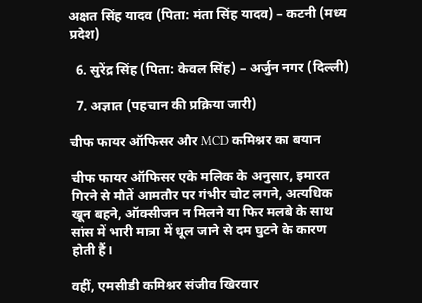अक्षत सिंह यादव (पिता: मंता सिंह यादव) – कटनी (मध्य प्रदेश)

  6. सुरेंद्र सिंह (पिता: केवल सिंह) – अर्जुन नगर (दिल्ली)

  7. अज्ञात (पहचान की प्रक्रिया जारी)

चीफ फायर ऑफिसर और MCD कमिश्नर का बयान

चीफ फायर ऑफिसर एके मलिक के अनुसार, इमारत गिरने से मौतें आमतौर पर गंभीर चोट लगने, अत्यधिक खून बहने, ऑक्सीजन न मिलने या फिर मलबे के साथ सांस में भारी मात्रा में धूल जाने से दम घुटने के कारण होती हैं।

वहीं, एमसीडी कमिश्नर संजीव खिरवार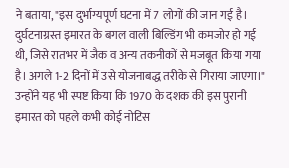ने बताया, "इस दुर्भाग्यपूर्ण घटना में 7 लोगों की जान गई है। दुर्घटनाग्रस्त इमारत के बगल वाली बिल्डिंग भी कमजोर हो गई थी, जिसे रातभर में जैक व अन्य तकनीकों से मजबूत किया गया है। अगले 1-2 दिनों में उसे योजनाबद्ध तरीके से गिराया जाएगा।" उन्होंने यह भी स्पष्ट किया कि 1970 के दशक की इस पुरानी इमारत को पहले कभी कोई नोटिस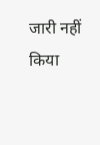जारी नहीं किया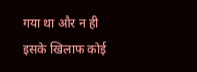गया था और न ही इसके खिलाफ कोई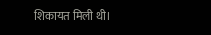शिकायत मिली थी।